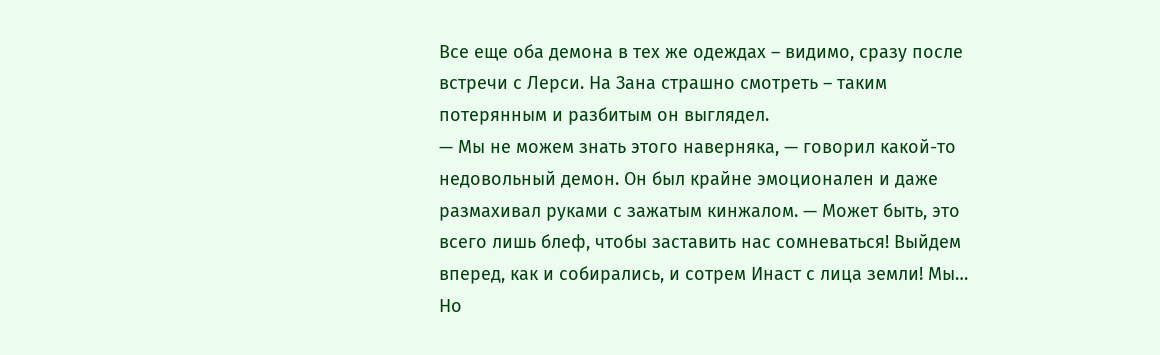Все еще оба демона в тех же одеждах – видимо, сразу после встречи с Лерси. На Зана страшно смотреть – таким потерянным и разбитым он выглядел.
— Мы не можем знать этого наверняка, — говорил какой-то недовольный демон. Он был крайне эмоционален и даже размахивал руками с зажатым кинжалом. — Может быть, это всего лишь блеф, чтобы заставить нас сомневаться! Выйдем вперед, как и собирались, и сотрем Инаст с лица земли! Мы…
Но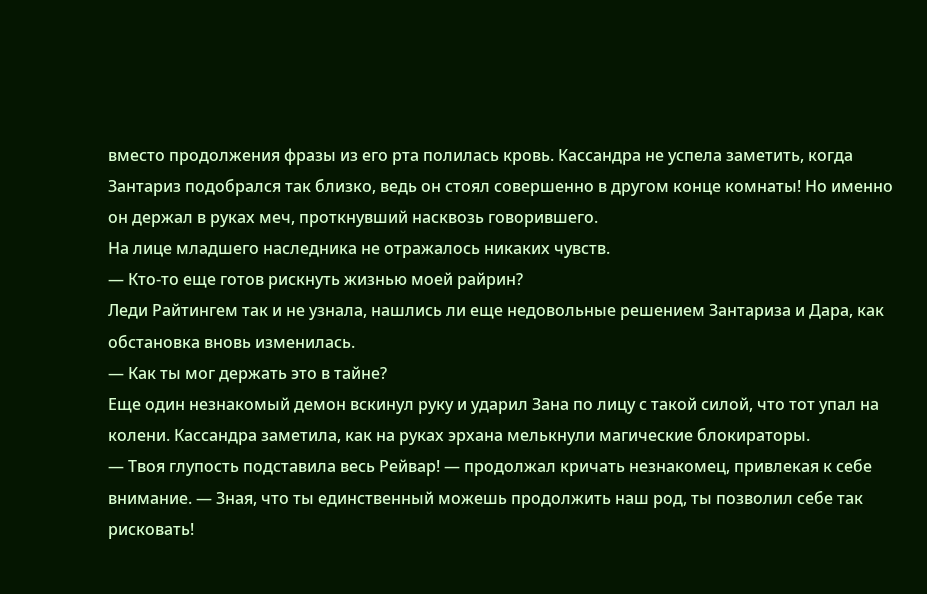вместо продолжения фразы из его рта полилась кровь. Кассандра не успела заметить, когда Зантариз подобрался так близко, ведь он стоял совершенно в другом конце комнаты! Но именно он держал в руках меч, проткнувший насквозь говорившего.
На лице младшего наследника не отражалось никаких чувств.
— Кто-то еще готов рискнуть жизнью моей райрин?
Леди Райтингем так и не узнала, нашлись ли еще недовольные решением Зантариза и Дара, как обстановка вновь изменилась.
— Как ты мог держать это в тайне?
Еще один незнакомый демон вскинул руку и ударил Зана по лицу с такой силой, что тот упал на колени. Кассандра заметила, как на руках эрхана мелькнули магические блокираторы.
— Твоя глупость подставила весь Рейвар! — продолжал кричать незнакомец, привлекая к себе внимание. — Зная, что ты единственный можешь продолжить наш род, ты позволил себе так рисковать!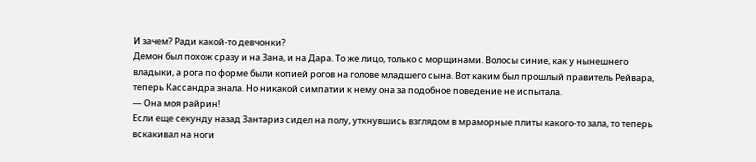И зачем? Ради какой-то девчонки?
Демон был похож сразу и на Зана, и на Дара. То же лицо, только с морщинами. Волосы синие, как у нынешнего владыки, а рога по форме были копией рогов на голове младшего сына. Вот каким был прошлый правитель Рейвара, теперь Кассандра знала. Но никакой симпатии к нему она за подобное поведение не испытала.
— Она моя райрин!
Если еще секунду назад Зантариз сидел на полу, уткнувшись взглядом в мраморные плиты какого-то зала, то теперь вскакивал на ноги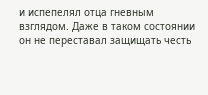и испепелял отца гневным взглядом. Даже в таком состоянии он не переставал защищать честь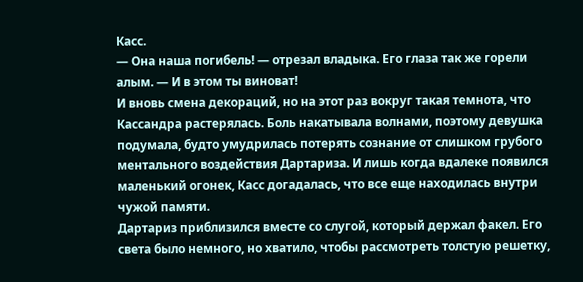Касс.
— Она наша погибель! — отрезал владыка. Его глаза так же горели алым. — И в этом ты виноват!
И вновь смена декораций, но на этот раз вокруг такая темнота, что Кассандра растерялась. Боль накатывала волнами, поэтому девушка подумала, будто умудрилась потерять сознание от слишком грубого ментального воздействия Дартариза. И лишь когда вдалеке появился маленький огонек, Касс догадалась, что все еще находилась внутри чужой памяти.
Дартариз приблизился вместе со слугой, который держал факел. Его света было немного, но хватило, чтобы рассмотреть толстую решетку,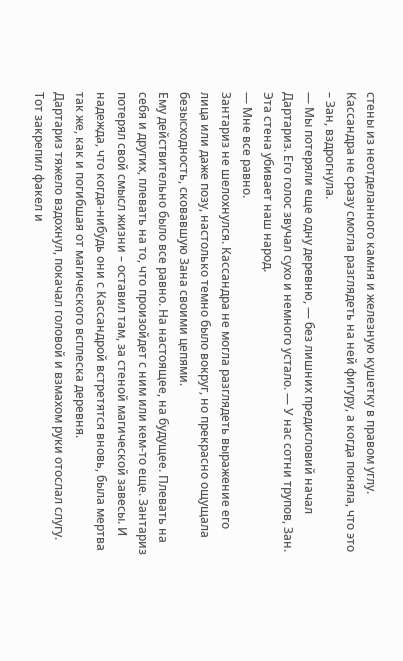стены из неотделанного камня и железную кушетку в правом углу. Кассандра не сразу смогла разглядеть на ней фигуру, а когда поняла, что это – Зан, вздрогнула.
— Мы потеряли еще одну деревню, — без лишних предисловий начал Дартариз. Его голос звучал сухо и немного устало. — У нас сотни трупов, Зан. Эта стена убивает наш народ.
— Мне все равно.
Зантариз не шелохнулся. Кассандра не могла разглядеть выражение его лица или даже позу, настолько темно было вокруг, но прекрасно ощущала безысходность, сковавшую Зана своими цепями.
Ему действительно было все равно. На настоящее, на будущее. Плевать на себя и других, плевать на то, что произойдет с ним или кем-то еще. Зантариз потерял свой смысл жизни – оставил там, за стеной магической завесы. И надежда, что когда-нибудь они с Кассандрой встретятся вновь, была мертва так же, как и погибшая от магического всплеска деревня.
Дартариз тяжело вздохнул, покачал головой и взмахом руки отослал слугу. Тот закрепил факел и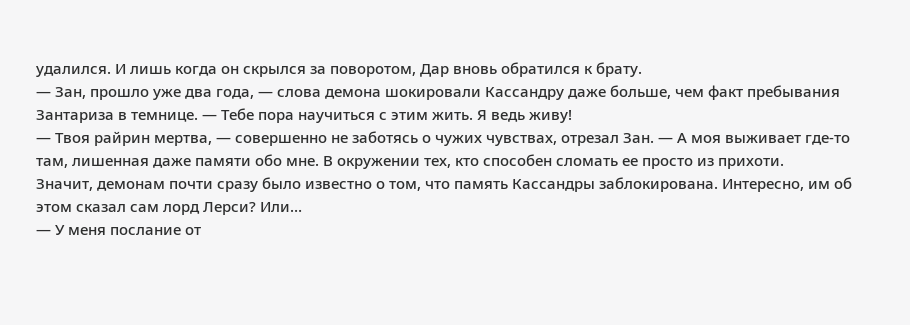удалился. И лишь когда он скрылся за поворотом, Дар вновь обратился к брату.
— Зан, прошло уже два года, — слова демона шокировали Кассандру даже больше, чем факт пребывания Зантариза в темнице. — Тебе пора научиться с этим жить. Я ведь живу!
— Твоя райрин мертва, — совершенно не заботясь о чужих чувствах, отрезал Зан. — А моя выживает где-то там, лишенная даже памяти обо мне. В окружении тех, кто способен сломать ее просто из прихоти.
Значит, демонам почти сразу было известно о том, что память Кассандры заблокирована. Интересно, им об этом сказал сам лорд Лерси? Или…
— У меня послание от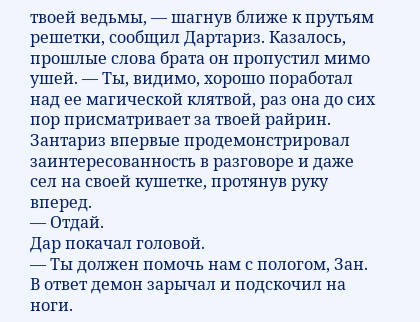твоей ведьмы, — шагнув ближе к прутьям решетки, сообщил Дартариз. Казалось, прошлые слова брата он пропустил мимо ушей. — Ты, видимо, хорошо поработал над ее магической клятвой, раз она до сих пор присматривает за твоей райрин.
Зантариз впервые продемонстрировал заинтересованность в разговоре и даже сел на своей кушетке, протянув руку вперед.
— Отдай.
Дар покачал головой.
— Ты должен помочь нам с пологом, Зан.
В ответ демон зарычал и подскочил на ноги.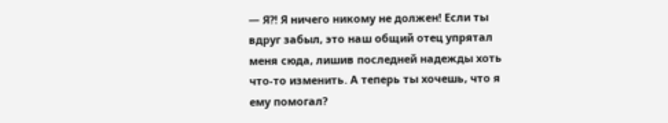— Я?! Я ничего никому не должен! Если ты вдруг забыл, это наш общий отец упрятал меня сюда, лишив последней надежды хоть что-то изменить. А теперь ты хочешь, что я ему помогал?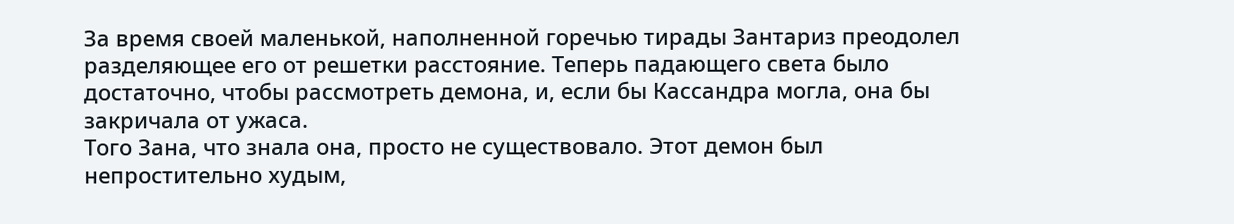За время своей маленькой, наполненной горечью тирады Зантариз преодолел разделяющее его от решетки расстояние. Теперь падающего света было достаточно, чтобы рассмотреть демона, и, если бы Кассандра могла, она бы закричала от ужаса.
Того Зана, что знала она, просто не существовало. Этот демон был непростительно худым,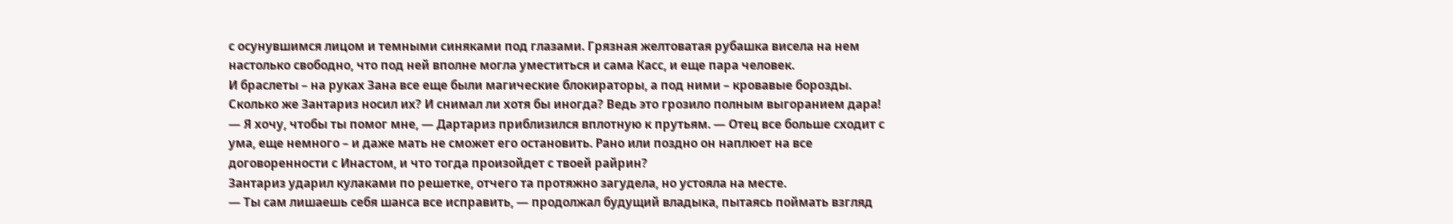с осунувшимся лицом и темными синяками под глазами. Грязная желтоватая рубашка висела на нем настолько свободно, что под ней вполне могла уместиться и сама Касс, и еще пара человек.
И браслеты – на руках Зана все еще были магические блокираторы, а под ними – кровавые борозды. Сколько же Зантариз носил их? И снимал ли хотя бы иногда? Ведь это грозило полным выгоранием дара!
— Я хочу, чтобы ты помог мне, — Дартариз приблизился вплотную к прутьям. — Отец все больше сходит с ума, еще немного – и даже мать не сможет его остановить. Рано или поздно он наплюет на все договоренности с Инастом, и что тогда произойдет с твоей райрин?
Зантариз ударил кулаками по решетке, отчего та протяжно загудела, но устояла на месте.
— Ты сам лишаешь себя шанса все исправить, — продолжал будущий владыка, пытаясь поймать взгляд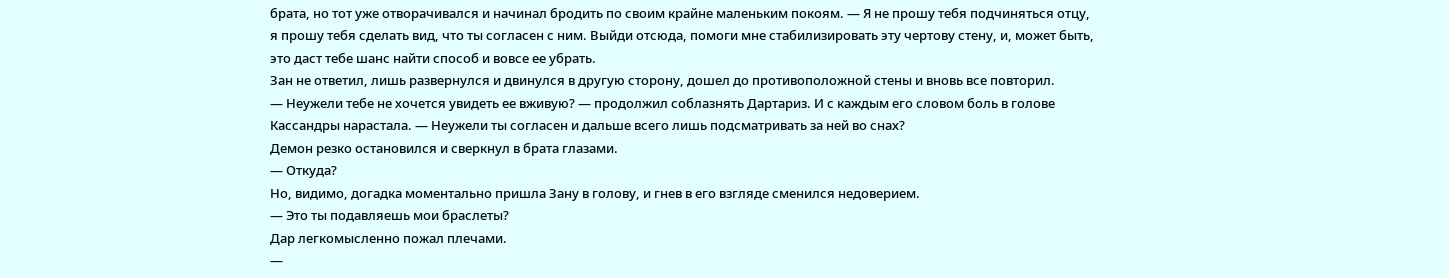брата, но тот уже отворачивался и начинал бродить по своим крайне маленьким покоям. — Я не прошу тебя подчиняться отцу, я прошу тебя сделать вид, что ты согласен с ним. Выйди отсюда, помоги мне стабилизировать эту чертову стену, и, может быть, это даст тебе шанс найти способ и вовсе ее убрать.
Зан не ответил, лишь развернулся и двинулся в другую сторону, дошел до противоположной стены и вновь все повторил.
— Неужели тебе не хочется увидеть ее вживую? — продолжил соблазнять Дартариз. И с каждым его словом боль в голове Кассандры нарастала. — Неужели ты согласен и дальше всего лишь подсматривать за ней во снах?
Демон резко остановился и сверкнул в брата глазами.
— Откуда?
Но, видимо, догадка моментально пришла Зану в голову, и гнев в его взгляде сменился недоверием.
— Это ты подавляешь мои браслеты?
Дар легкомысленно пожал плечами.
—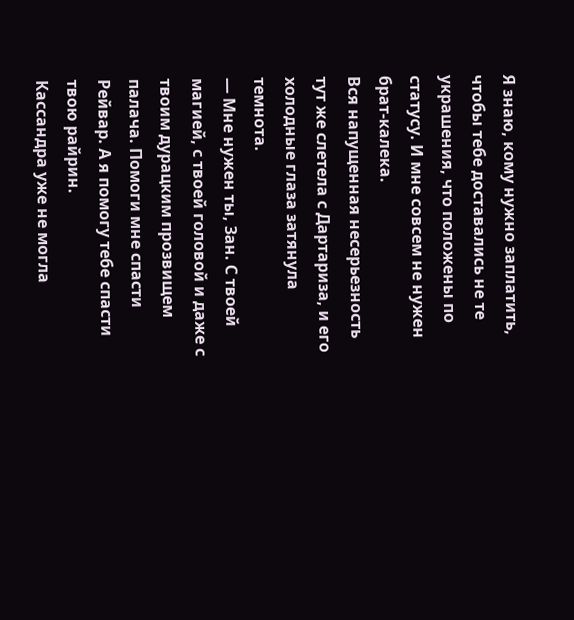Я знаю, кому нужно заплатить, чтобы тебе доставались не те украшения, что положены по статусу. И мне совсем не нужен брат-калека.
Вся напущенная несерьезность тут же слетела с Дартариза, и его холодные глаза затянула темнота.
— Мне нужен ты, Зан. С твоей магией, с твоей головой и даже с твоим дурацким прозвищем палача. Помоги мне спасти Рейвар. А я помогу тебе спасти твою райрин.
Кассандра уже не могла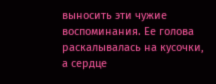выносить эти чужие воспоминания. Ее голова раскалывалась на кусочки, а сердце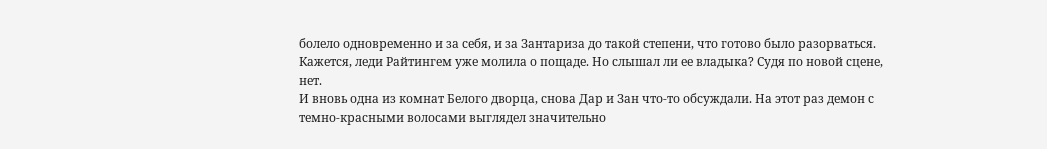болело одновременно и за себя, и за Зантариза до такой степени, что готово было разорваться. Кажется, леди Райтингем уже молила о пощаде. Но слышал ли ее владыка? Судя по новой сцене, нет.
И вновь одна из комнат Белого дворца, снова Дар и Зан что-то обсуждали. На этот раз демон с темно-красными волосами выглядел значительно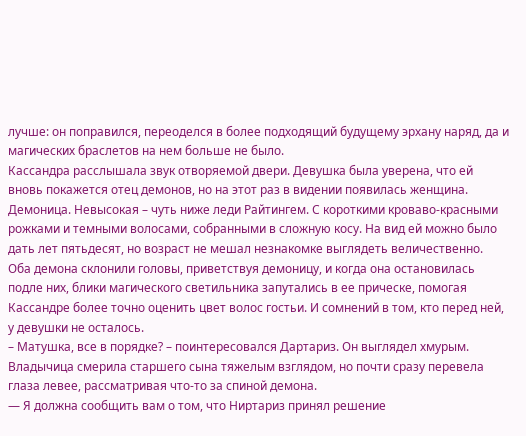лучше: он поправился, переоделся в более подходящий будущему эрхану наряд, да и магических браслетов на нем больше не было.
Кассандра расслышала звук отворяемой двери. Девушка была уверена, что ей вновь покажется отец демонов, но на этот раз в видении появилась женщина. Демоница. Невысокая – чуть ниже леди Райтингем. С короткими кроваво-красными рожками и темными волосами, собранными в сложную косу. На вид ей можно было дать лет пятьдесят, но возраст не мешал незнакомке выглядеть величественно.
Оба демона склонили головы, приветствуя демоницу, и когда она остановилась подле них, блики магического светильника запутались в ее прическе, помогая Кассандре более точно оценить цвет волос гостьи. И сомнений в том, кто перед ней, у девушки не осталось.
– Матушка, все в порядке? – поинтересовался Дартариз. Он выглядел хмурым.
Владычица смерила старшего сына тяжелым взглядом, но почти сразу перевела глаза левее, рассматривая что-то за спиной демона.
— Я должна сообщить вам о том, что Ниртариз принял решение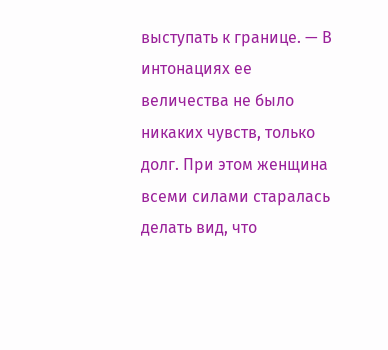выступать к границе. — В интонациях ее величества не было никаких чувств, только долг. При этом женщина всеми силами старалась делать вид, что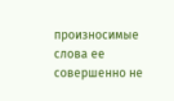произносимые слова ее совершенно не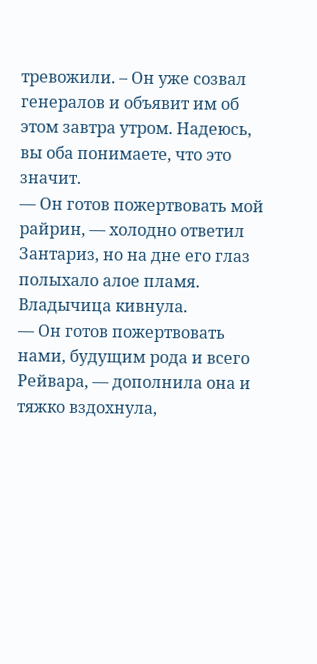тревожили. – Он уже созвал генералов и объявит им об этом завтра утром. Надеюсь, вы оба понимаете, что это значит.
— Он готов пожертвовать мой райрин, — холодно ответил Зантариз, но на дне его глаз полыхало алое пламя.
Владычица кивнула.
— Он готов пожертвовать нами, будущим рода и всего Рейвара, — дополнила она и тяжко вздохнула,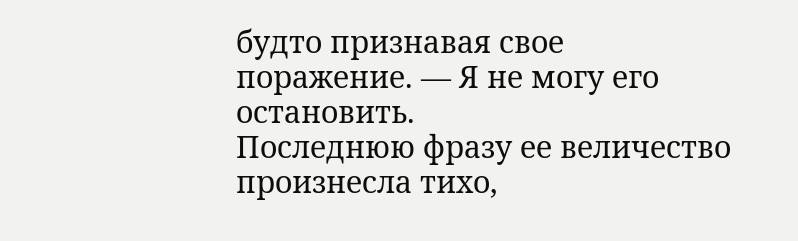будто признавая свое поражение. — Я не могу его остановить.
Последнюю фразу ее величество произнесла тихо,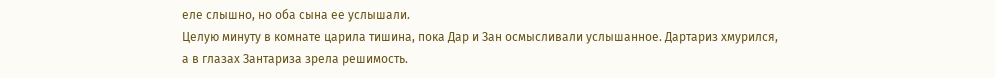еле слышно, но оба сына ее услышали.
Целую минуту в комнате царила тишина, пока Дар и Зан осмысливали услышанное. Дартариз хмурился, а в глазах Зантариза зрела решимость.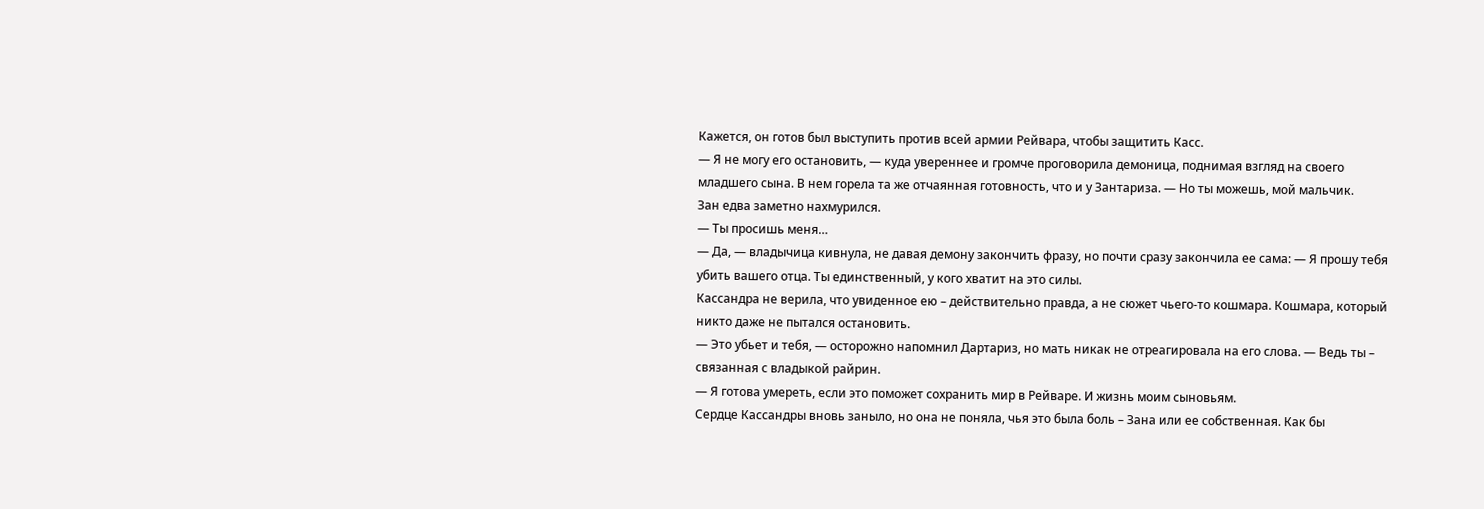Кажется, он готов был выступить против всей армии Рейвара, чтобы защитить Касс.
— Я не могу его остановить, — куда увереннее и громче проговорила демоница, поднимая взгляд на своего младшего сына. В нем горела та же отчаянная готовность, что и у Зантариза. — Но ты можешь, мой мальчик.
Зан едва заметно нахмурился.
— Ты просишь меня…
— Да, — владычица кивнула, не давая демону закончить фразу, но почти сразу закончила ее сама: — Я прошу тебя убить вашего отца. Ты единственный, у кого хватит на это силы.
Кассандра не верила, что увиденное ею – действительно правда, а не сюжет чьего-то кошмара. Кошмара, который никто даже не пытался остановить.
— Это убьет и тебя, — осторожно напомнил Дартариз, но мать никак не отреагировала на его слова. — Ведь ты – связанная с владыкой райрин.
— Я готова умереть, если это поможет сохранить мир в Рейваре. И жизнь моим сыновьям.
Сердце Кассандры вновь заныло, но она не поняла, чья это была боль – Зана или ее собственная. Как бы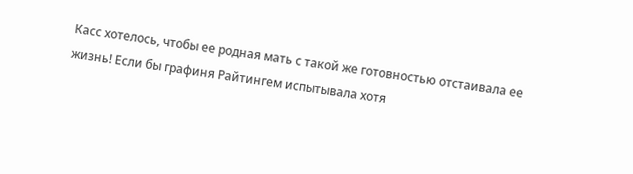Касс хотелось, чтобы ее родная мать с такой же готовностью отстаивала ее жизнь! Если бы графиня Райтингем испытывала хотя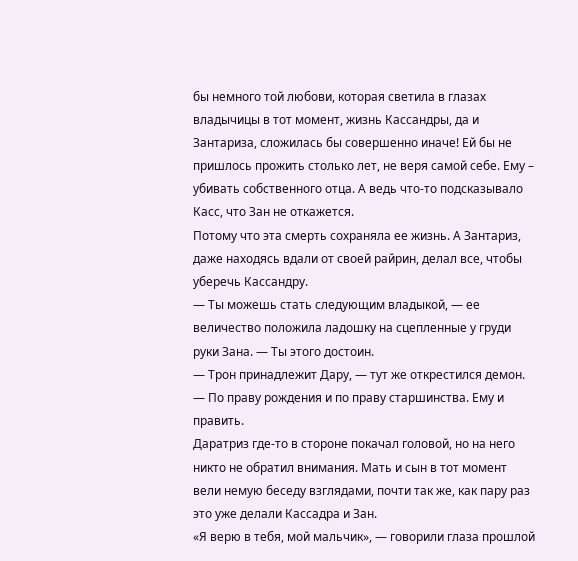бы немного той любови, которая светила в глазах владычицы в тот момент, жизнь Кассандры, да и Зантариза, сложилась бы совершенно иначе! Ей бы не пришлось прожить столько лет, не веря самой себе. Ему – убивать собственного отца. А ведь что-то подсказывало Касс, что Зан не откажется.
Потому что эта смерть сохраняла ее жизнь. А Зантариз, даже находясь вдали от своей райрин, делал все, чтобы уберечь Кассандру.
— Ты можешь стать следующим владыкой, — ее величество положила ладошку на сцепленные у груди руки Зана. — Ты этого достоин.
— Трон принадлежит Дару, — тут же открестился демон. — По праву рождения и по праву старшинства. Ему и править.
Даратриз где-то в стороне покачал головой, но на него никто не обратил внимания. Мать и сын в тот момент вели немую беседу взглядами, почти так же, как пару раз это уже делали Кассадра и Зан.
«Я верю в тебя, мой мальчик», — говорили глаза прошлой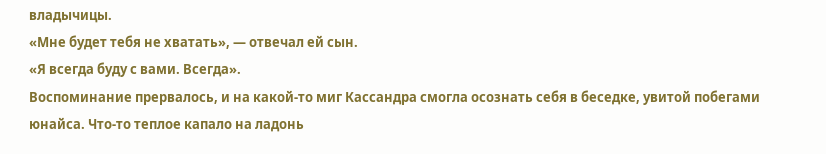владычицы.
«Мне будет тебя не хватать», — отвечал ей сын.
«Я всегда буду с вами. Всегда».
Воспоминание прервалось, и на какой-то миг Кассандра смогла осознать себя в беседке, увитой побегами юнайса. Что-то теплое капало на ладонь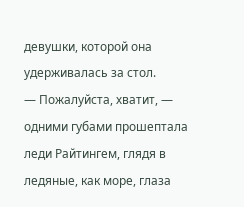девушки, которой она удерживалась за стол.
— Пожалуйста, хватит, — одними губами прошептала леди Райтингем, глядя в ледяные, как море, глаза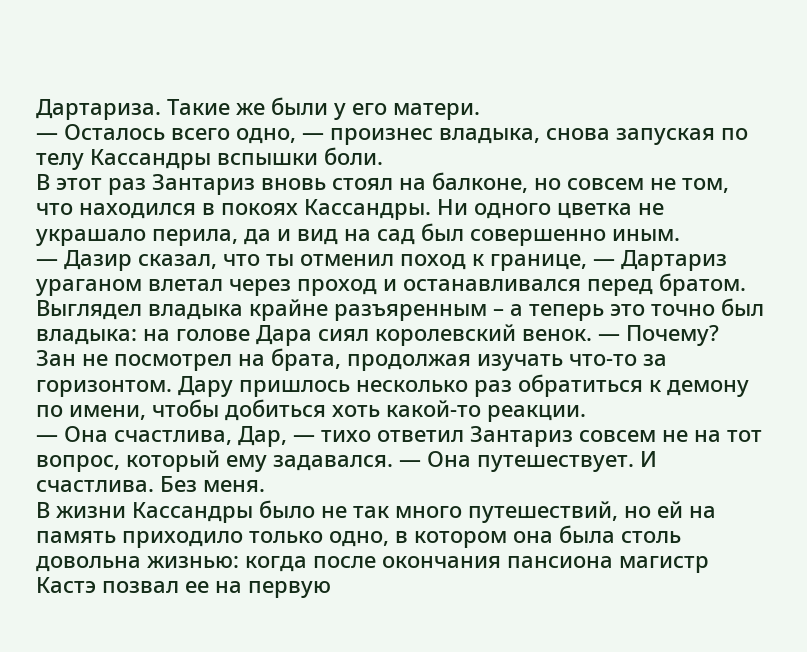Дартариза. Такие же были у его матери.
— Осталось всего одно, — произнес владыка, снова запуская по телу Кассандры вспышки боли.
В этот раз Зантариз вновь стоял на балконе, но совсем не том, что находился в покоях Кассандры. Ни одного цветка не украшало перила, да и вид на сад был совершенно иным.
— Дазир сказал, что ты отменил поход к границе, — Дартариз ураганом влетал через проход и останавливался перед братом. Выглядел владыка крайне разъяренным – а теперь это точно был владыка: на голове Дара сиял королевский венок. — Почему?
Зан не посмотрел на брата, продолжая изучать что-то за горизонтом. Дару пришлось несколько раз обратиться к демону по имени, чтобы добиться хоть какой-то реакции.
— Она счастлива, Дар, — тихо ответил Зантариз совсем не на тот вопрос, который ему задавался. — Она путешествует. И счастлива. Без меня.
В жизни Кассандры было не так много путешествий, но ей на память приходило только одно, в котором она была столь довольна жизнью: когда после окончания пансиона магистр Кастэ позвал ее на первую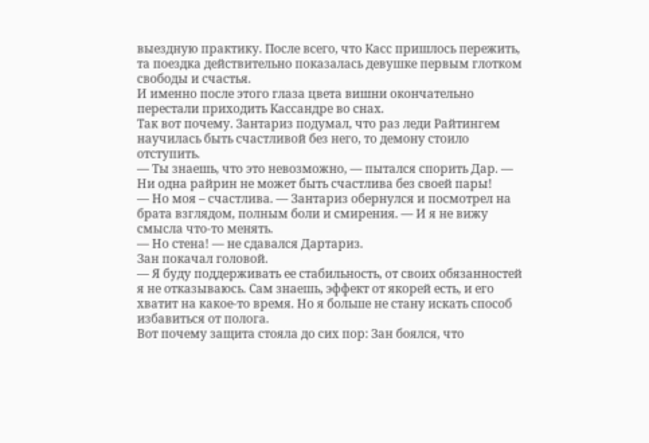выездную практику. После всего, что Касс пришлось пережить, та поездка действительно показалась девушке первым глотком свободы и счастья.
И именно после этого глаза цвета вишни окончательно перестали приходить Кассандре во снах.
Так вот почему. Зантариз подумал, что раз леди Райтингем научилась быть счастливой без него, то демону стоило отступить.
— Ты знаешь, что это невозможно, — пытался спорить Дар. — Ни одна райрин не может быть счастлива без своей пары!
— Но моя – счастлива. — Зантариз обернулся и посмотрел на брата взглядом, полным боли и смирения. — И я не вижу смысла что-то менять.
— Но стена! — не сдавался Дартариз.
Зан покачал головой.
— Я буду поддерживать ее стабильность, от своих обязанностей я не отказываюсь. Сам знаешь, эффект от якорей есть, и его хватит на какое-то время. Но я больше не стану искать способ избавиться от полога.
Вот почему защита стояла до сих пор: Зан боялся, что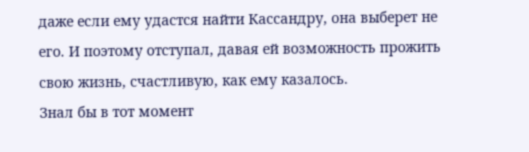даже если ему удастся найти Кассандру, она выберет не его. И поэтому отступал, давая ей возможность прожить свою жизнь, счастливую, как ему казалось.
Знал бы в тот момент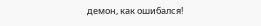демон, как ошибался!